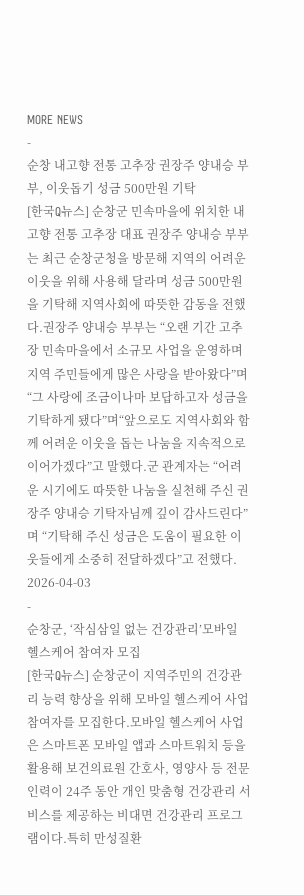MORE NEWS
-
순창 내고향 전통 고추장 권장주 양내승 부부, 이웃돕기 성금 500만원 기탁
[한국Q뉴스] 순창군 민속마을에 위치한 내고향 전통 고추장 대표 권장주 양내승 부부는 최근 순창군청을 방문해 지역의 어려운 이웃을 위해 사용해 달라며 성금 500만원을 기탁해 지역사회에 따뜻한 감동을 전했다.권장주 양내승 부부는 “오랜 기간 고추장 민속마을에서 소규모 사업을 운영하며 지역 주민들에게 많은 사랑을 받아왔다”며 “그 사랑에 조금이나마 보답하고자 성금을 기탁하게 됐다”며“앞으로도 지역사회와 함께 어려운 이웃을 돕는 나눔을 지속적으로 이어가겠다”고 말했다.군 관계자는 “어려운 시기에도 따뜻한 나눔을 실천해 주신 권장주 양내승 기탁자님께 깊이 감사드린다”며 “기탁해 주신 성금은 도움이 필요한 이웃들에게 소중히 전달하겠다”고 전했다.
2026-04-03
-
순창군, ‘작심삼일 없는 건강관리’모바일 헬스케어 참여자 모집
[한국Q뉴스] 순창군이 지역주민의 건강관리 능력 향상을 위해 모바일 헬스케어 사업 참여자를 모집한다.모바일 헬스케어 사업은 스마트폰 모바일 앱과 스마트워치 등을 활용해 보건의료원 간호사, 영양사 등 전문 인력이 24주 동안 개인 맞춤형 건강관리 서비스를 제공하는 비대면 건강관리 프로그램이다.특히 만성질환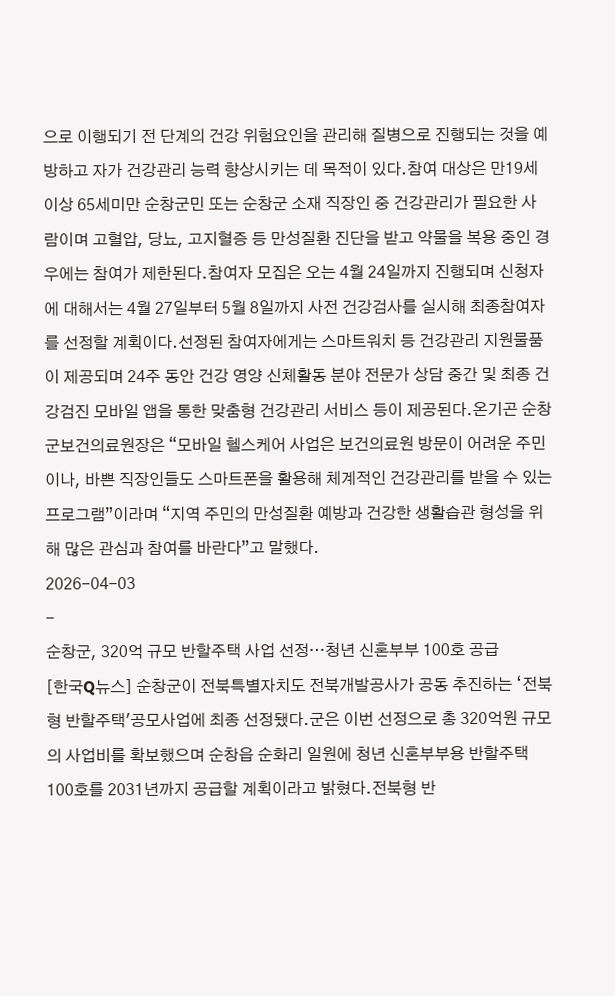으로 이행되기 전 단계의 건강 위험요인을 관리해 질병으로 진행되는 것을 예방하고 자가 건강관리 능력 향상시키는 데 목적이 있다.참여 대상은 만19세이상 65세미만 순창군민 또는 순창군 소재 직장인 중 건강관리가 필요한 사람이며 고혈압, 당뇨, 고지혈증 등 만성질환 진단을 받고 약물을 복용 중인 경우에는 참여가 제한된다.참여자 모집은 오는 4월 24일까지 진행되며 신청자에 대해서는 4월 27일부터 5월 8일까지 사전 건강검사를 실시해 최종참여자를 선정할 계획이다.선정된 참여자에게는 스마트워치 등 건강관리 지원물품이 제공되며 24주 동안 건강 영양 신체활동 분야 전문가 상담 중간 및 최종 건강검진 모바일 앱을 통한 맞춤형 건강관리 서비스 등이 제공된다.온기곤 순창군보건의료원장은 “모바일 헬스케어 사업은 보건의료원 방문이 어려운 주민이나, 바쁜 직장인들도 스마트폰을 활용해 체계적인 건강관리를 받을 수 있는 프로그램”이라며 “지역 주민의 만성질환 예방과 건강한 생활습관 형성을 위해 많은 관심과 참여를 바란다”고 말했다.
2026-04-03
-
순창군, 320억 규모 반할주택 사업 선정…청년 신혼부부 100호 공급
[한국Q뉴스] 순창군이 전북특별자치도 전북개발공사가 공동 추진하는 ‘전북형 반할주택'공모사업에 최종 선정됐다.군은 이번 선정으로 총 320억원 규모의 사업비를 확보했으며 순창읍 순화리 일원에 청년 신혼부부용 반할주택 100호를 2031년까지 공급할 계획이라고 밝혔다.전북형 반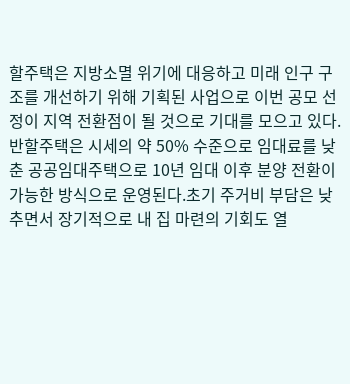할주택은 지방소멸 위기에 대응하고 미래 인구 구조를 개선하기 위해 기획된 사업으로 이번 공모 선정이 지역 전환점이 될 것으로 기대를 모으고 있다.반할주택은 시세의 약 50% 수준으로 임대료를 낮춘 공공임대주택으로 10년 임대 이후 분양 전환이 가능한 방식으로 운영된다.초기 주거비 부담은 낮추면서 장기적으로 내 집 마련의 기회도 열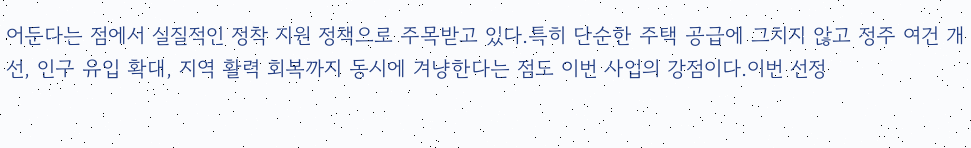어둔다는 점에서 실질적인 정착 지원 정책으로 주목받고 있다.특히 단순한 주택 공급에 그치지 않고 정주 여건 개선, 인구 유입 확대, 지역 활력 회복까지 동시에 겨냥한다는 점도 이번 사업의 강점이다.이번 선정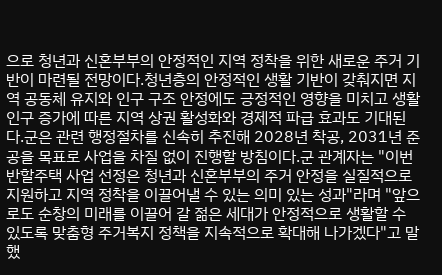으로 청년과 신혼부부의 안정적인 지역 정착을 위한 새로운 주거 기반이 마련될 전망이다.청년층의 안정적인 생활 기반이 갖춰지면 지역 공동체 유지와 인구 구조 안정에도 긍정적인 영향을 미치고 생활 인구 증가에 따른 지역 상권 활성화와 경제적 파급 효과도 기대된다.군은 관련 행정절차를 신속히 추진해 2028년 착공, 2031년 준공을 목표로 사업을 차질 없이 진행할 방침이다.군 관계자는 "이번 반할주택 사업 선정은 청년과 신혼부부의 주거 안정을 실질적으로 지원하고 지역 정착을 이끌어낼 수 있는 의미 있는 성과"라며 "앞으로도 순창의 미래를 이끌어 갈 젊은 세대가 안정적으로 생활할 수 있도록 맞춤형 주거복지 정책을 지속적으로 확대해 나가겠다"고 말했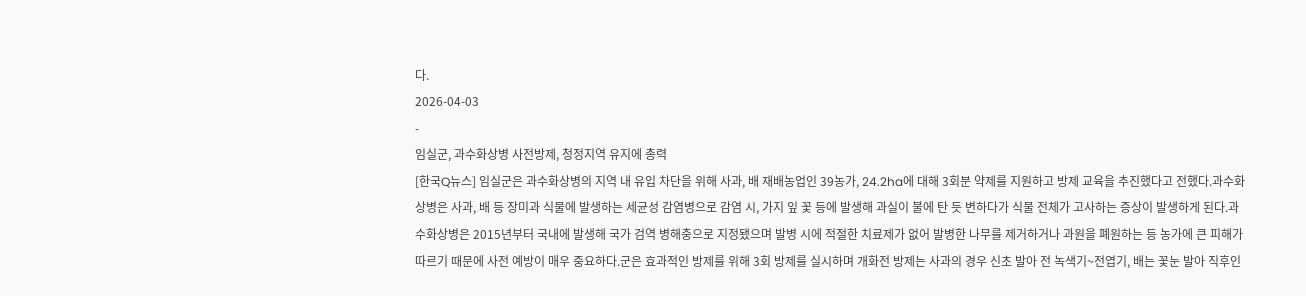다.
2026-04-03
-
임실군, 과수화상병 사전방제, 청정지역 유지에 총력
[한국Q뉴스] 임실군은 과수화상병의 지역 내 유입 차단을 위해 사과, 배 재배농업인 39농가, 24.2ha에 대해 3회분 약제를 지원하고 방제 교육을 추진했다고 전했다.과수화상병은 사과, 배 등 장미과 식물에 발생하는 세균성 감염병으로 감염 시, 가지 잎 꽃 등에 발생해 과실이 불에 탄 듯 변하다가 식물 전체가 고사하는 증상이 발생하게 된다.과수화상병은 2015년부터 국내에 발생해 국가 검역 병해충으로 지정됐으며 발병 시에 적절한 치료제가 없어 발병한 나무를 제거하거나 과원을 폐원하는 등 농가에 큰 피해가 따르기 때문에 사전 예방이 매우 중요하다.군은 효과적인 방제를 위해 3회 방제를 실시하며 개화전 방제는 사과의 경우 신초 발아 전 녹색기~전엽기, 배는 꽃눈 발아 직후인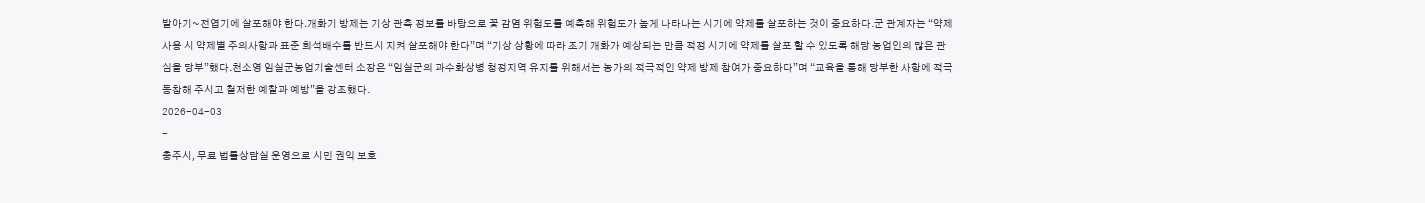발아기~전엽기에 살포해야 한다.개화기 방제는 기상 관측 정보를 바탕으로 꽃 감염 위험도를 예측해 위험도가 높게 나타나는 시기에 약제를 살포하는 것이 중요하다.군 관계자는 “약제 사용 시 약제별 주의사항과 표준 희석배수를 반드시 지켜 살포해야 한다”며 “기상 상황에 따라 조기 개화가 예상되는 만큼 적정 시기에 약제를 살포 할 수 있도록 해당 농업인의 많은 관심을 당부”했다.천소영 임실군농업기술센터 소장은 “임실군의 과수화상병 청정지역 유지를 위해서는 농가의 적극적인 약제 방제 참여가 중요하다”며 “교육을 통해 당부한 사항에 적극 동참해 주시고 철저한 예찰과 예방”을 강조했다.
2026-04-03
-
충주시, 무료 법률상담실 운영으로 시민 권익 보호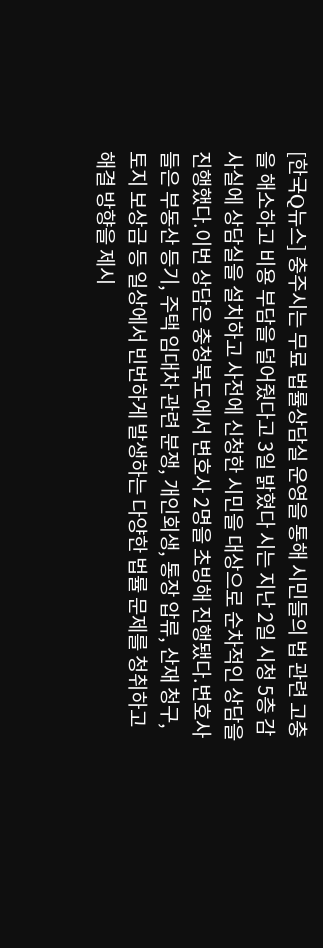[한국Q뉴스] 충주시는 무료 법률상담실 운영을 통해 시민들의 법 관련 고충을 해소하고 비용 부담을 덜어줬다고 3일 밝혔다 시는 지난 2일 시청 5층 감사실에 상담실을 설치하고 사전에 신청한 시민을 대상으로 순차적인 상담을 진행했다.이번 상담은 충청북도에서 변호사 2명을 초빙해 진행됐다.변호사들은 부동산 등기, 주택 임대차 관련 분쟁, 개인회생, 통장 압류, 산재 청구, 토지 보상금 등 일상에서 빈번하게 발생하는 다양한 법률 문제를 청취하고 해결 방향을 제시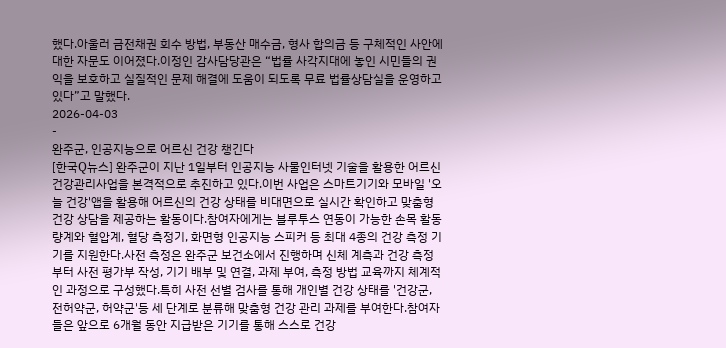했다.아울러 금전채권 회수 방법, 부동산 매수금, 형사 합의금 등 구체적인 사안에 대한 자문도 이어졌다.이정인 감사담당관은 “법률 사각지대에 놓인 시민들의 권익을 보호하고 실질적인 문제 해결에 도움이 되도록 무료 법률상담실을 운영하고 있다”고 말했다.
2026-04-03
-
완주군, 인공지능으로 어르신 건강 챙긴다
[한국Q뉴스] 완주군이 지난 1일부터 인공지능 사물인터넷 기술을 활용한 어르신 건강관리사업을 본격적으로 추진하고 있다.이번 사업은 스마트기기와 모바일 '오늘 건강'앱을 활용해 어르신의 건강 상태를 비대면으로 실시간 확인하고 맞춤형 건강 상담을 제공하는 활동이다.참여자에게는 블루투스 연동이 가능한 손목 활동량계와 혈압계, 혈당 측정기, 화면형 인공지능 스피커 등 최대 4종의 건강 측정 기기를 지원한다.사전 측정은 완주군 보건소에서 진행하며 신체 계측과 건강 측정부터 사전 평가부 작성, 기기 배부 및 연결, 과제 부여, 측정 방법 교육까지 체계적인 과정으로 구성했다.특히 사전 선별 검사를 통해 개인별 건강 상태를 '건강군, 전허약군, 허약군'등 세 단계로 분류해 맞춤형 건강 관리 과제를 부여한다.참여자들은 앞으로 6개월 동안 지급받은 기기를 통해 스스로 건강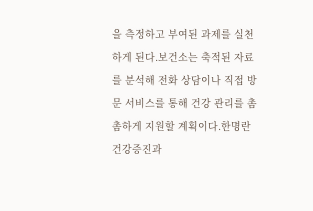을 측정하고 부여된 과제를 실천하게 된다.보건소는 축적된 자료를 분석해 전화 상담이나 직접 방문 서비스를 통해 건강 관리를 촘촘하게 지원할 계획이다.한명란 건강증진과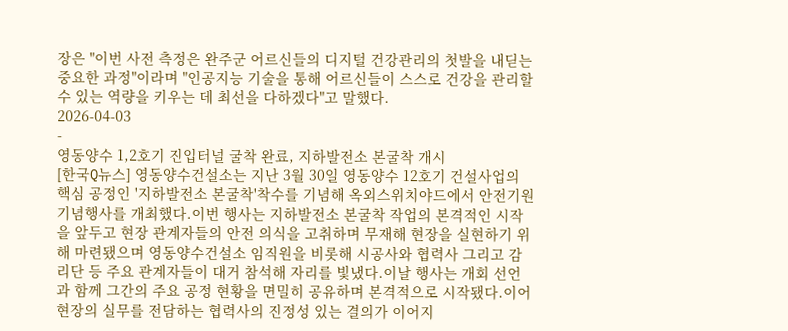장은 "이번 사전 측정은 완주군 어르신들의 디지털 건강관리의 첫발을 내딛는 중요한 과정"이라며 "인공지능 기술을 통해 어르신들이 스스로 건강을 관리할 수 있는 역량을 키우는 데 최선을 다하겠다"고 말했다.
2026-04-03
-
영동양수 1,2호기 진입터널 굴착 완료, 지하발전소 본굴착 개시
[한국Q뉴스] 영동양수건설소는 지난 3월 30일 영동양수 12호기 건설사업의 핵심 공정인 '지하발전소 본굴착'착수를 기념해 옥외스위치야드에서 안전기원 기념행사를 개최했다.이번 행사는 지하발전소 본굴착 작업의 본격적인 시작을 앞두고 현장 관계자들의 안전 의식을 고취하며 무재해 현장을 실현하기 위해 마련됐으며 영동양수건설소 임직원을 비롯해 시공사와 협력사 그리고 감리단 등 주요 관계자들이 대거 참석해 자리를 빛냈다.이날 행사는 개회 선언과 함께 그간의 주요 공정 현황을 면밀히 공유하며 본격적으로 시작됐다.이어 현장의 실무를 전담하는 협력사의 진정성 있는 결의가 이어지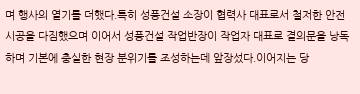며 행사의 열기를 더했다.특히 성풍건설 소장이 협력사 대표로서 철저한 안전 시공을 다짐했으며 이어서 성풍건설 작업반장이 작업자 대표로 결의문을 낭독하며 기본에 충실한 현장 분위기를 조성하는데 앞장섰다.이어지는 당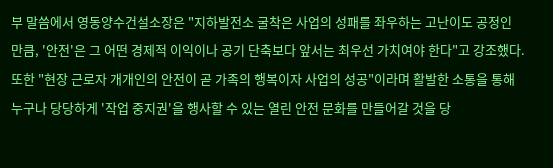부 말씀에서 영동양수건설소장은 "지하발전소 굴착은 사업의 성패를 좌우하는 고난이도 공정인 만큼, '안전'은 그 어떤 경제적 이익이나 공기 단축보다 앞서는 최우선 가치여야 한다"고 강조했다.또한 "현장 근로자 개개인의 안전이 곧 가족의 행복이자 사업의 성공"이라며 활발한 소통을 통해 누구나 당당하게 '작업 중지권'을 행사할 수 있는 열린 안전 문화를 만들어갈 것을 당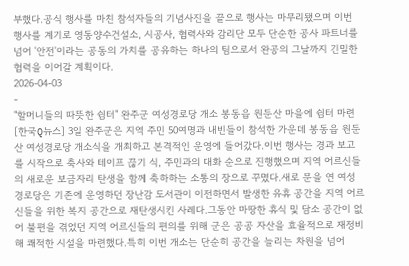부했다.공식 행사를 마친 참석자들의 기념사진을 끝으로 행사는 마무리됐으며 이번 행사를 계기로 영동양수건설소, 시공사, 협력사와 감리단 모두 단순한 공사 파트너를 넘어 '안전'이라는 공동의 가치를 공유하는 하나의 팀으로서 완공의 그날까지 긴밀한 협력을 이어갈 계획이다.
2026-04-03
-
"할머니들의 따뜻한 쉼터" 완주군 여성경로당 개소 봉동읍 원둔산 마을에 쉼터 마련
[한국Q뉴스] 3일 완주군은 지역 주민 50여명과 내빈들이 참석한 가운데 봉동읍 원둔산 여성경로당 개소식을 개최하고 본격적인 운영에 들어갔다.이번 행사는 경과 보고를 시작으로 축사와 테이프 끊기 식, 주민과의 대화 순으로 진행했으며 지역 어르신들의 새로운 보금자리 탄생을 함께 축하하는 소통의 장으로 꾸몄다.새로 문을 연 여성 경로당은 기존에 운영하던 장난감 도서관이 이전하면서 발생한 유휴 공간을 지역 어르신들을 위한 복지 공간으로 재탄생시킨 사례다.그동안 마땅한 휴식 및 담소 공간이 없어 불편을 겪었던 지역 어르신들의 편의를 위해 군은 공공 자산을 효율적으로 재정비해 쾌적한 시설을 마련했다.특히 이번 개소는 단순히 공간을 늘리는 차원을 넘어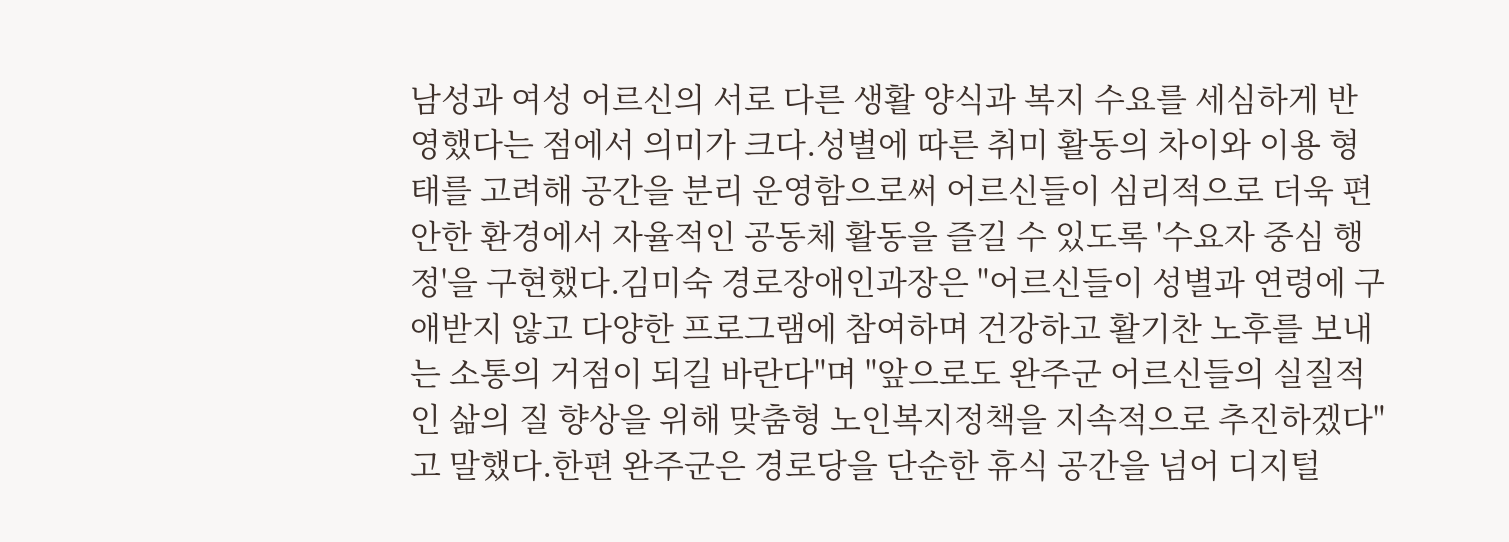남성과 여성 어르신의 서로 다른 생활 양식과 복지 수요를 세심하게 반영했다는 점에서 의미가 크다.성별에 따른 취미 활동의 차이와 이용 형태를 고려해 공간을 분리 운영함으로써 어르신들이 심리적으로 더욱 편안한 환경에서 자율적인 공동체 활동을 즐길 수 있도록 '수요자 중심 행정'을 구현했다.김미숙 경로장애인과장은 "어르신들이 성별과 연령에 구애받지 않고 다양한 프로그램에 참여하며 건강하고 활기찬 노후를 보내는 소통의 거점이 되길 바란다"며 "앞으로도 완주군 어르신들의 실질적인 삶의 질 향상을 위해 맞춤형 노인복지정책을 지속적으로 추진하겠다"고 말했다.한편 완주군은 경로당을 단순한 휴식 공간을 넘어 디지털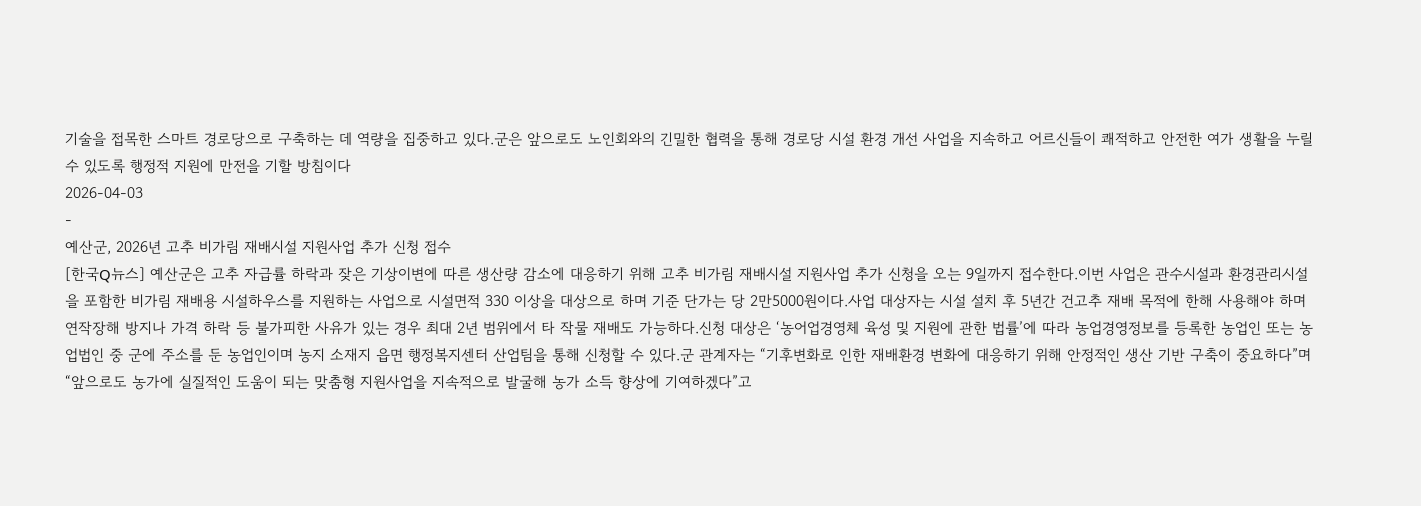기술을 접목한 스마트 경로당으로 구축하는 데 역량을 집중하고 있다.군은 앞으로도 노인회와의 긴밀한 협력을 통해 경로당 시설 환경 개선 사업을 지속하고 어르신들이 쾌적하고 안전한 여가 생활을 누릴 수 있도록 행정적 지원에 만전을 기할 방침이다
2026-04-03
-
예산군, 2026년 고추 비가림 재배시설 지원사업 추가 신청 접수
[한국Q뉴스] 예산군은 고추 자급률 하락과 잦은 기상이변에 따른 생산량 감소에 대응하기 위해 고추 비가림 재배시설 지원사업 추가 신청을 오는 9일까지 접수한다.이번 사업은 관수시설과 환경관리시설을 포함한 비가림 재배용 시설하우스를 지원하는 사업으로 시설면적 330 이상을 대상으로 하며 기준 단가는 당 2만5000원이다.사업 대상자는 시설 설치 후 5년간 건고추 재배 목적에 한해 사용해야 하며 연작장해 방지나 가격 하락 등 불가피한 사유가 있는 경우 최대 2년 범위에서 타 작물 재배도 가능하다.신청 대상은 ‘농어업경영체 육성 및 지원에 관한 법률’에 따라 농업경영정보를 등록한 농업인 또는 농업법인 중 군에 주소를 둔 농업인이며 농지 소재지 읍면 행정복지센터 산업팀을 통해 신청할 수 있다.군 관계자는 “기후변화로 인한 재배환경 변화에 대응하기 위해 안정적인 생산 기반 구축이 중요하다”며 “앞으로도 농가에 실질적인 도움이 되는 맞춤형 지원사업을 지속적으로 발굴해 농가 소득 향상에 기여하겠다”고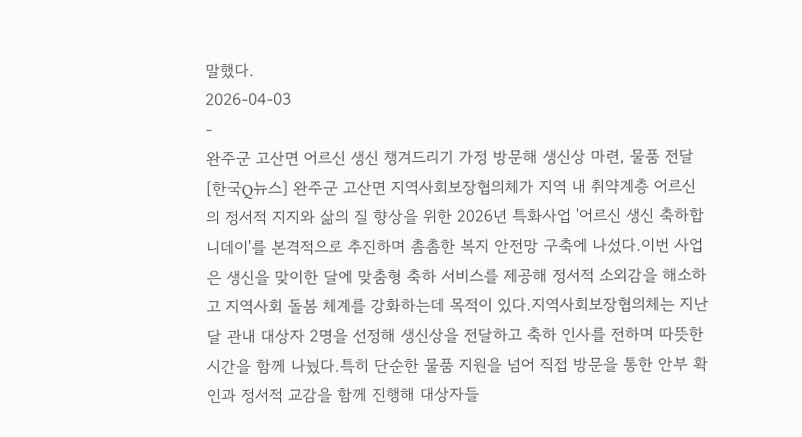말했다.
2026-04-03
-
완주군 고산면 어르신 생신 챙겨드리기 가정 방문해 생신상 마련, 물품 전달
[한국Q뉴스] 완주군 고산면 지역사회보장협의체가 지역 내 취약계층 어르신의 정서적 지지와 삶의 질 향상을 위한 2026년 특화사업 '어르신 생신 축하합니데이'를 본격적으로 추진하며 촘촘한 복지 안전망 구축에 나섰다.이번 사업은 생신을 맞이한 달에 맞춤형 축하 서비스를 제공해 정서적 소외감을 해소하고 지역사회 돌봄 체계를 강화하는데 목적이 있다.지역사회보장협의체는 지난달 관내 대상자 2명을 선정해 생신상을 전달하고 축하 인사를 전하며 따뜻한 시간을 함께 나눴다.특히 단순한 물품 지원을 넘어 직접 방문을 통한 안부 확인과 정서적 교감을 함께 진행해 대상자들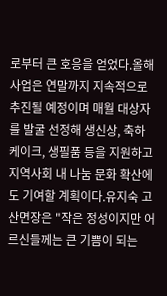로부터 큰 호응을 얻었다.올해 사업은 연말까지 지속적으로 추진될 예정이며 매월 대상자를 발굴 선정해 생신상, 축하 케이크, 생필품 등을 지원하고 지역사회 내 나눔 문화 확산에도 기여할 계획이다.유지숙 고산면장은 "작은 정성이지만 어르신들께는 큰 기쁨이 되는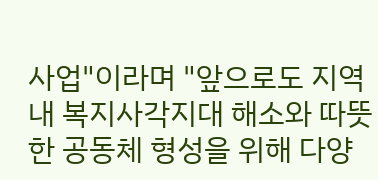사업"이라며 "앞으로도 지역 내 복지사각지대 해소와 따뜻한 공동체 형성을 위해 다양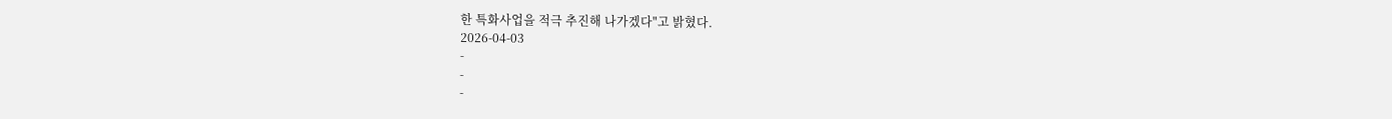한 특화사업을 적극 추진해 나가겠다"고 밝혔다.
2026-04-03
-
-
-